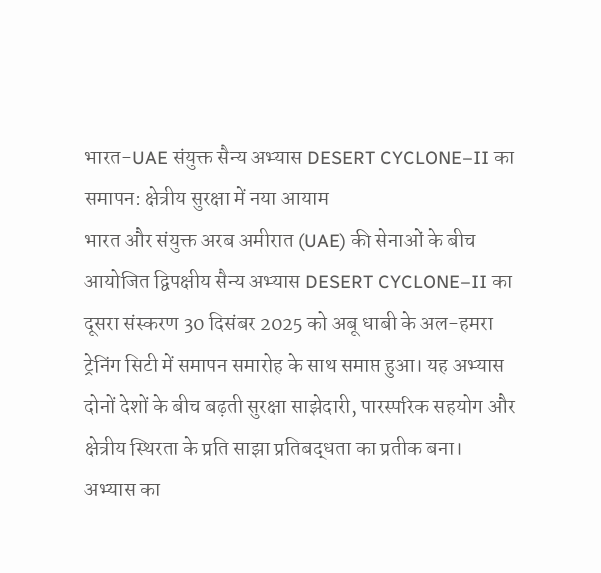भारत-UAE संयुक्त सैन्य अभ्यास DESERT CYCLONE–II का समापन: क्षेत्रीय सुरक्षा में नया आयाम
भारत और संयुक्त अरब अमीरात (UAE) की सेनाओं के बीच आयोजित द्विपक्षीय सैन्य अभ्यास DESERT CYCLONE–II का दूसरा संस्करण 30 दिसंबर 2025 को अबू धाबी के अल-हमरा ट्रेनिंग सिटी में समापन समारोह के साथ समाप्त हुआ। यह अभ्यास दोनों देशों के बीच बढ़ती सुरक्षा साझेदारी, पारस्परिक सहयोग और क्षेत्रीय स्थिरता के प्रति साझा प्रतिबद्धता का प्रतीक बना।
अभ्यास का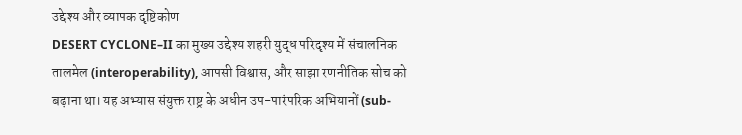उद्देश्य और व्यापक दृष्टिकोण
DESERT CYCLONE–II का मुख्य उद्देश्य शहरी युद्ध परिदृश्य में संचालनिक तालमेल (interoperability), आपसी विश्वास, और साझा रणनीतिक सोच को बढ़ाना था। यह अभ्यास संयुक्त राष्ट्र के अधीन उप-पारंपरिक अभियानों (sub-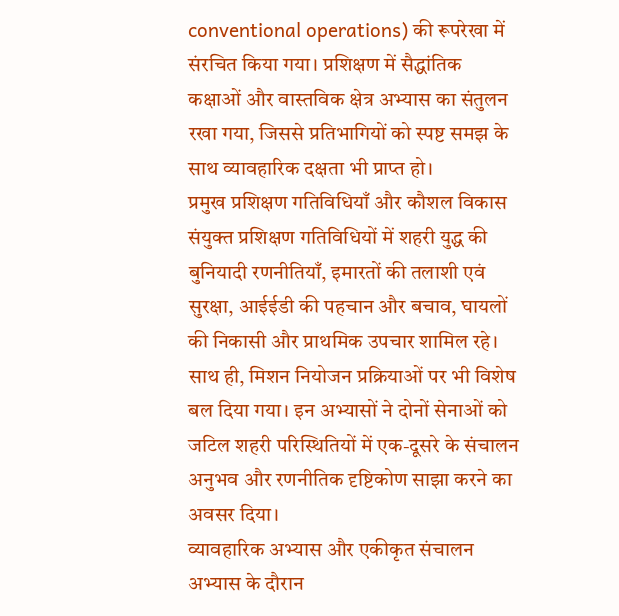conventional operations) की रूपरेखा में संरचित किया गया। प्रशिक्षण में सैद्धांतिक कक्षाओं और वास्तविक क्षेत्र अभ्यास का संतुलन रखा गया, जिससे प्रतिभागियों को स्पष्ट समझ के साथ व्यावहारिक दक्षता भी प्राप्त हो।
प्रमुख प्रशिक्षण गतिविधियाँ और कौशल विकास
संयुक्त प्रशिक्षण गतिविधियों में शहरी युद्ध की बुनियादी रणनीतियाँ, इमारतों की तलाशी एवं सुरक्षा, आईईडी की पहचान और बचाव, घायलों की निकासी और प्राथमिक उपचार शामिल रहे। साथ ही, मिशन नियोजन प्रक्रियाओं पर भी विशेष बल दिया गया। इन अभ्यासों ने दोनों सेनाओं को जटिल शहरी परिस्थितियों में एक-दूसरे के संचालन अनुभव और रणनीतिक दृष्टिकोण साझा करने का अवसर दिया।
व्यावहारिक अभ्यास और एकीकृत संचालन
अभ्यास के दौरान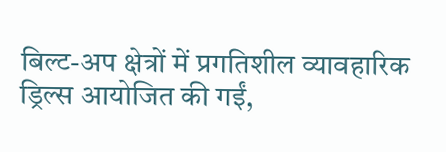बिल्ट-अप क्षेत्रों में प्रगतिशील व्यावहारिक ड्रिल्स आयोजित की गईं,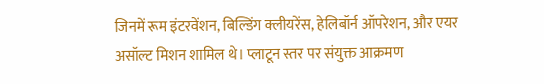जिनमें रूम इंटरवेंशन, बिल्डिंग क्लीयरेंस, हेलिबॉर्न ऑपरेशन, और एयर असॉल्ट मिशन शामिल थे। प्लाटून स्तर पर संयुक्त आक्रमण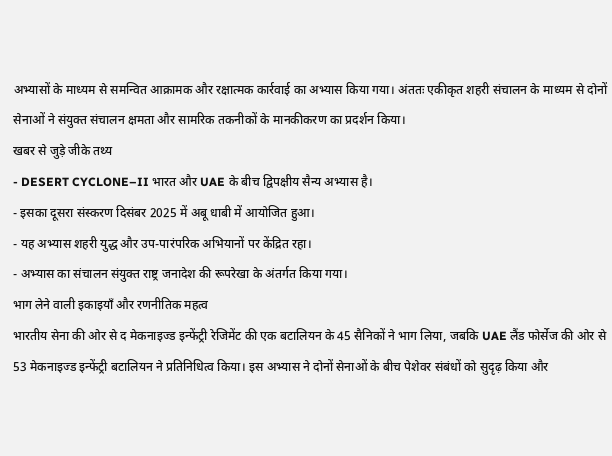अभ्यासों के माध्यम से समन्वित आक्रामक और रक्षात्मक कार्रवाई का अभ्यास किया गया। अंततः एकीकृत शहरी संचालन के माध्यम से दोनों सेनाओं ने संयुक्त संचालन क्षमता और सामरिक तकनीकों के मानकीकरण का प्रदर्शन किया।
खबर से जुड़े जीके तथ्य
- DESERT CYCLONE–II भारत और UAE के बीच द्विपक्षीय सैन्य अभ्यास है।
- इसका दूसरा संस्करण दिसंबर 2025 में अबू धाबी में आयोजित हुआ।
- यह अभ्यास शहरी युद्ध और उप-पारंपरिक अभियानों पर केंद्रित रहा।
- अभ्यास का संचालन संयुक्त राष्ट्र जनादेश की रूपरेखा के अंतर्गत किया गया।
भाग लेने वाली इकाइयाँ और रणनीतिक महत्व
भारतीय सेना की ओर से द मेकनाइज्ड इन्फेंट्री रेजिमेंट की एक बटालियन के 45 सैनिकों ने भाग लिया, जबकि UAE लैंड फोर्सेज की ओर से 53 मेकनाइज्ड इन्फेंट्री बटालियन ने प्रतिनिधित्व किया। इस अभ्यास ने दोनों सेनाओं के बीच पेशेवर संबंधों को सुदृढ़ किया और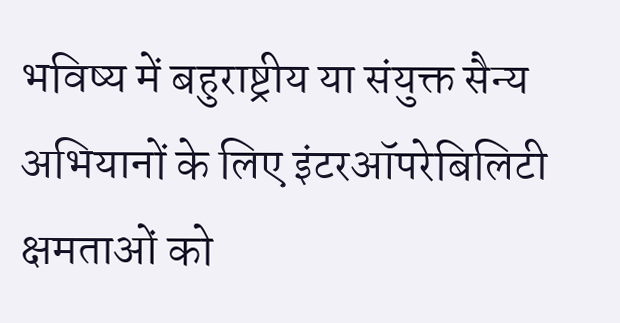भविष्य में बहुराष्ट्रीय या संयुक्त सैन्य अभियानों के लिए इंटरऑपरेबिलिटी क्षमताओं को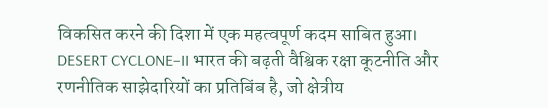विकसित करने की दिशा में एक महत्वपूर्ण कदम साबित हुआ।
DESERT CYCLONE–II भारत की बढ़ती वैश्विक रक्षा कूटनीति और रणनीतिक साझेदारियों का प्रतिबिंब है, जो क्षेत्रीय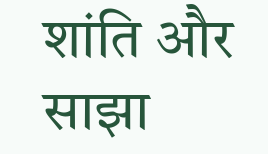शांति और साझा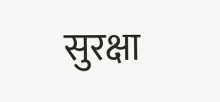सुरक्षा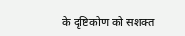के दृष्टिकोण को सशक्त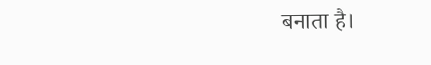बनाता है।